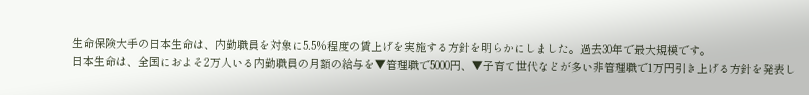生命保険大手の日本生命は、内勤職員を対象に5.5%程度の賃上げを実施する方針を明らかにしました。過去30年で最大規模です。
日本生命は、全国におよそ2万人いる内勤職員の月額の給与を▼管理職で5000円、▼子育て世代などが多い非管理職で1万円引き上げる方針を発表し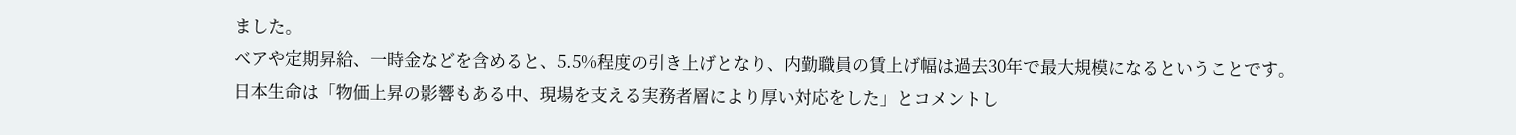ました。
ベアや定期昇給、一時金などを含めると、5.5%程度の引き上げとなり、内勤職員の賃上げ幅は過去30年で最大規模になるということです。
日本生命は「物価上昇の影響もある中、現場を支える実務者層により厚い対応をした」とコメントし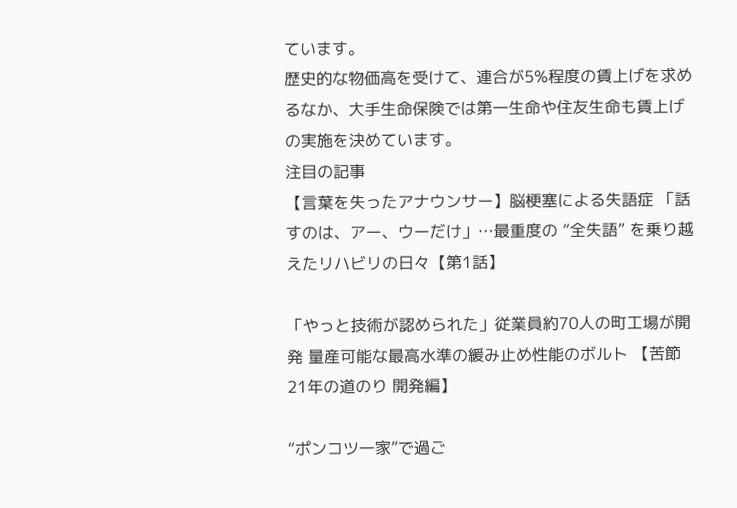ています。
歴史的な物価高を受けて、連合が5%程度の賃上げを求めるなか、大手生命保険では第一生命や住友生命も賃上げの実施を決めています。
注目の記事
【言葉を失ったアナウンサー】脳梗塞による失語症 「話すのは、アー、ウーだけ」…最重度の “全失語” を乗り越えたリハビリの日々【第1話】

「やっと技術が認められた」従業員約70人の町工場が開発 量産可能な最高水準の緩み止め性能のボルト 【苦節21年の道のり 開発編】

“ポンコツ一家”で過ご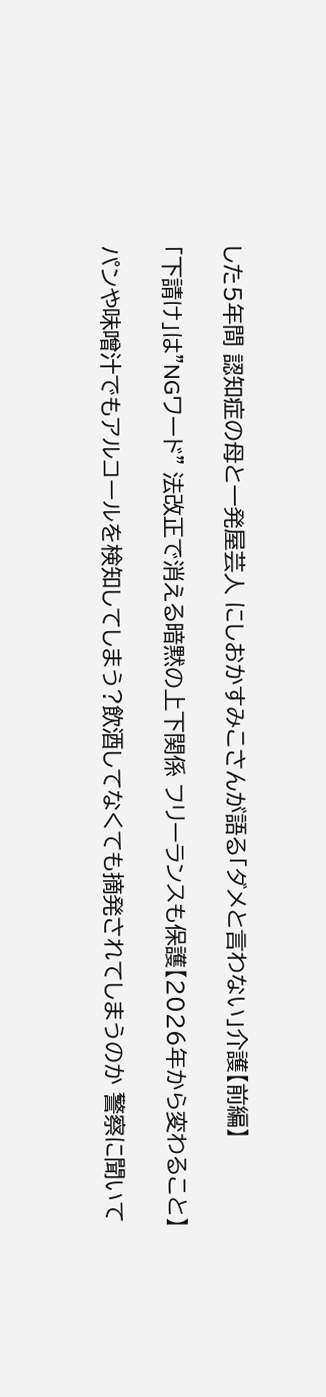した5年間 認知症の母と一発屋芸人 にしおかすみこさんが語る「ダメと言わない」介護【前編】

「下請け」は"NGワード" 法改正で消える暗黙の上下関係 フリーランスも保護【2026年から変わること】

パンや味噌汁でもアルコールを検知してしまう?飲酒してなくても摘発されてしまうのか 警察に聞いて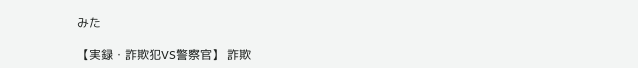みた

【実録・詐欺犯VS警察官】 詐欺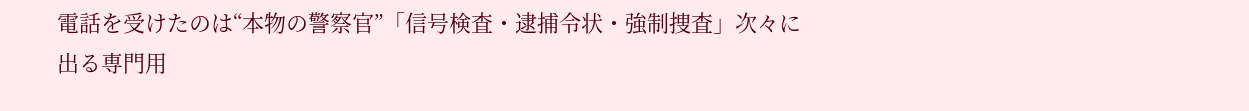電話を受けたのは“本物の警察官”「信号検査・逮捕令状・強制捜査」次々に出る専門用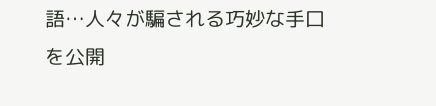語…人々が騙される巧妙な手口を公開